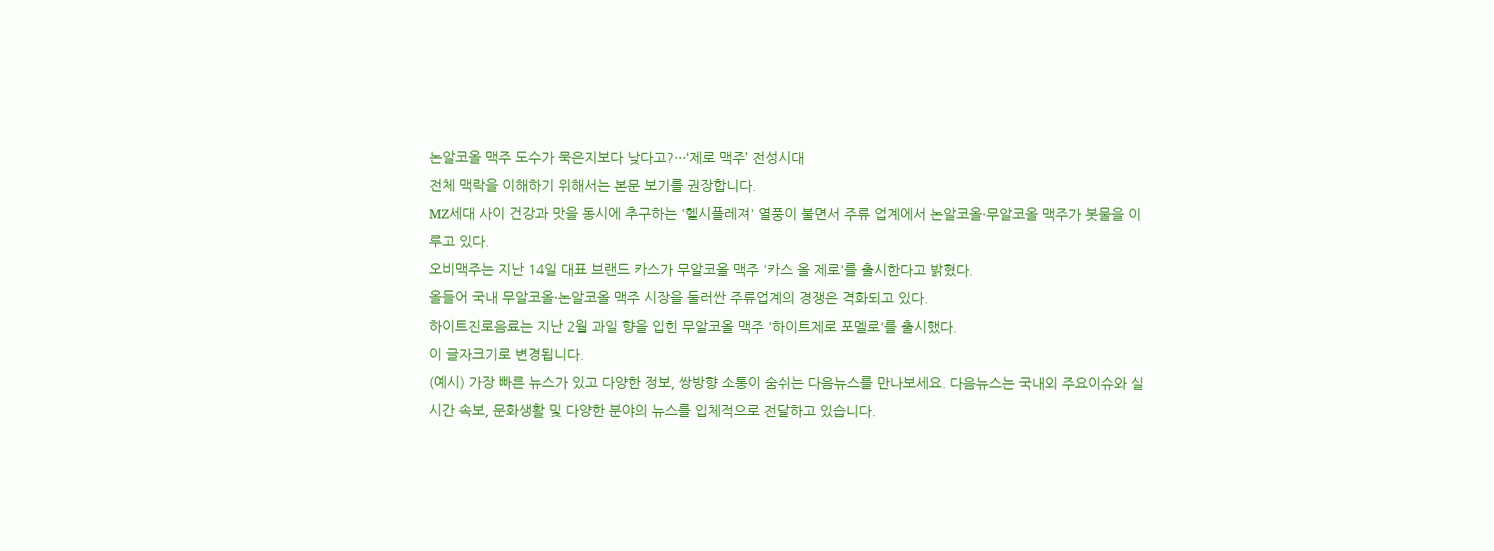논알코올 맥주 도수가 묵은지보다 낮다고?···‘제로 맥주’ 전성시대
전체 맥락을 이해하기 위해서는 본문 보기를 권장합니다.
MZ세대 사이 건강과 맛을 동시에 추구하는 '헬시플레져' 열풍이 불면서 주류 업계에서 논알코올·무알코올 맥주가 봇물을 이루고 있다.
오비맥주는 지난 14일 대표 브랜드 카스가 무알코올 맥주 '카스 올 제로'를 출시한다고 밝혔다.
올들어 국내 무알코올·논알코올 맥주 시장을 둘러싼 주류업계의 경쟁은 격화되고 있다.
하이트진로음료는 지난 2월 과일 향을 입힌 무알코올 맥주 '하이트제로 포멜로'를 출시했다.
이 글자크기로 변경됩니다.
(예시) 가장 빠른 뉴스가 있고 다양한 정보, 쌍방향 소통이 숨쉬는 다음뉴스를 만나보세요. 다음뉴스는 국내외 주요이슈와 실시간 속보, 문화생활 및 다양한 분야의 뉴스를 입체적으로 전달하고 있습니다.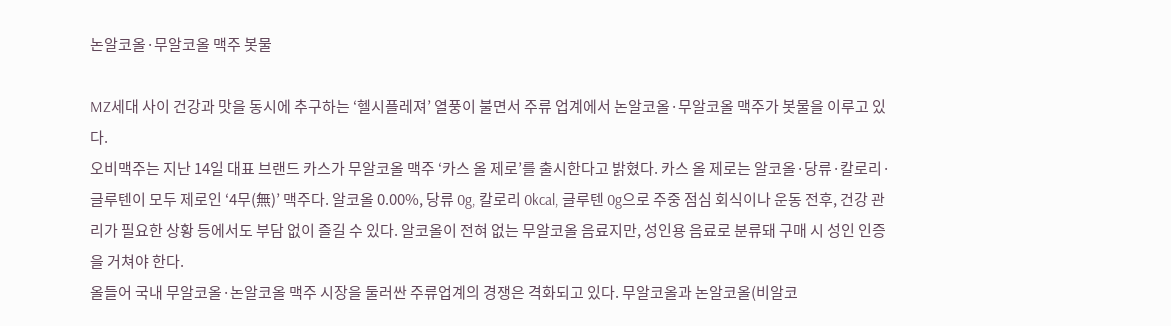논알코올·무알코올 맥주 봇물

MZ세대 사이 건강과 맛을 동시에 추구하는 ‘헬시플레져’ 열풍이 불면서 주류 업계에서 논알코올·무알코올 맥주가 봇물을 이루고 있다.
오비맥주는 지난 14일 대표 브랜드 카스가 무알코올 맥주 ‘카스 올 제로’를 출시한다고 밝혔다. 카스 올 제로는 알코올·당류·칼로리·글루텐이 모두 제로인 ‘4무(無)’ 맥주다. 알코올 0.00%, 당류 0g, 칼로리 0kcal, 글루텐 0g으로 주중 점심 회식이나 운동 전후, 건강 관리가 필요한 상황 등에서도 부담 없이 즐길 수 있다. 알코올이 전혀 없는 무알코올 음료지만, 성인용 음료로 분류돼 구매 시 성인 인증을 거쳐야 한다.
올들어 국내 무알코올·논알코올 맥주 시장을 둘러싼 주류업계의 경쟁은 격화되고 있다. 무알코올과 논알코올(비알코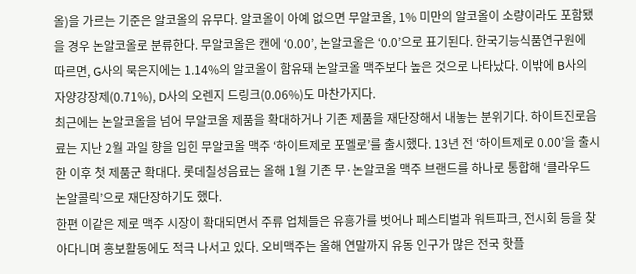올)을 가르는 기준은 알코올의 유무다. 알코올이 아예 없으면 무알코올, 1% 미만의 알코올이 소량이라도 포함됐을 경우 논알코올로 분류한다. 무알코올은 캔에 ‘0.00’, 논알코올은 ‘0.0’으로 표기된다. 한국기능식품연구원에 따르면, G사의 묵은지에는 1.14%의 알코올이 함유돼 논알코올 맥주보다 높은 것으로 나타났다. 이밖에 B사의 자양강장제(0.71%), D사의 오렌지 드링크(0.06%)도 마찬가지다.
최근에는 논알코올을 넘어 무알코올 제품을 확대하거나 기존 제품을 재단장해서 내놓는 분위기다. 하이트진로음료는 지난 2월 과일 향을 입힌 무알코올 맥주 ‘하이트제로 포멜로’를 출시했다. 13년 전 ‘하이트제로 0.00’을 출시한 이후 첫 제품군 확대다. 롯데칠성음료는 올해 1월 기존 무·논알코올 맥주 브랜드를 하나로 통합해 ‘클라우드 논알콜릭’으로 재단장하기도 했다.
한편 이같은 제로 맥주 시장이 확대되면서 주류 업체들은 유흥가를 벗어나 페스티벌과 워트파크, 전시회 등을 찾아다니며 홍보활동에도 적극 나서고 있다. 오비맥주는 올해 연말까지 유동 인구가 많은 전국 핫플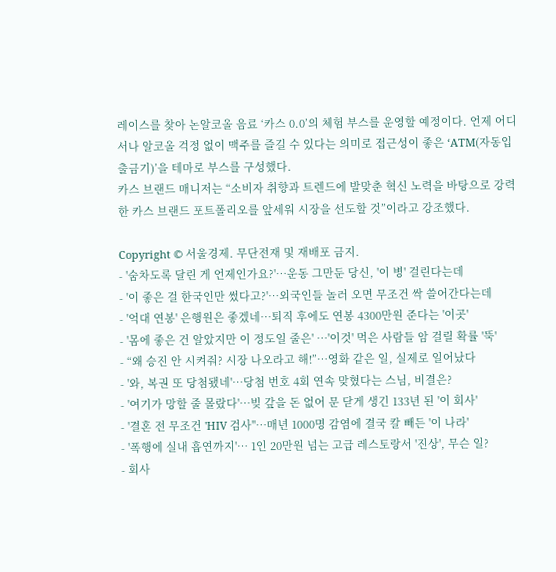레이스를 찾아 논알코올 음료 ‘카스 0.0’의 체험 부스를 운영할 예정이다. 언제 어디서나 알코올 걱정 없이 맥주를 즐길 수 있다는 의미로 접근성이 좋은 ‘ATM(자동입출금기)’을 테마로 부스를 구성했다.
카스 브랜드 매니저는 “소비자 취향과 트렌드에 발맞춘 혁신 노력을 바탕으로 강력한 카스 브랜드 포트폴리오를 앞세워 시장을 선도할 것”이라고 강조했다.

Copyright © 서울경제. 무단전재 및 재배포 금지.
- '숨차도록 달린 게 언제인가요?'…운동 그만둔 당신, '이 병' 걸린다는데
- '이 좋은 걸 한국인만 썼다고?'…외국인들 놀러 오면 무조건 싹 쓸어간다는데
- '억대 연봉' 은행원은 좋겠네…퇴직 후에도 연봉 4300만원 준다는 '이곳'
- '몸에 좋은 건 알았지만 이 정도일 줄은' …'이것' 먹은 사람들 암 걸릴 확률 '뚝'
- “왜 승진 안 시켜줘? 시장 나오라고 해!”…영화 같은 일, 실제로 일어났다
- '와, 복권 또 당첨됐네'…당첨 번호 4회 연속 맞혔다는 스님, 비결은?
- '여기가 망할 줄 몰랐다'…빚 갚을 돈 없어 문 닫게 생긴 133년 된 '이 회사'
- '결혼 전 무조건 'HIV 검사''…매년 1000명 감염에 결국 칼 빼든 '이 나라'
- '폭행에 실내 흡연까지'… 1인 20만원 넘는 고급 레스토랑서 '진상', 무슨 일?
- 회사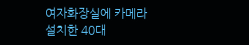여자화장실에 카메라 설치한 40대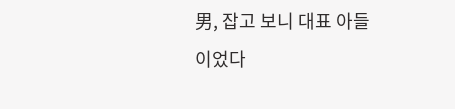男, 잡고 보니 대표 아들이었다